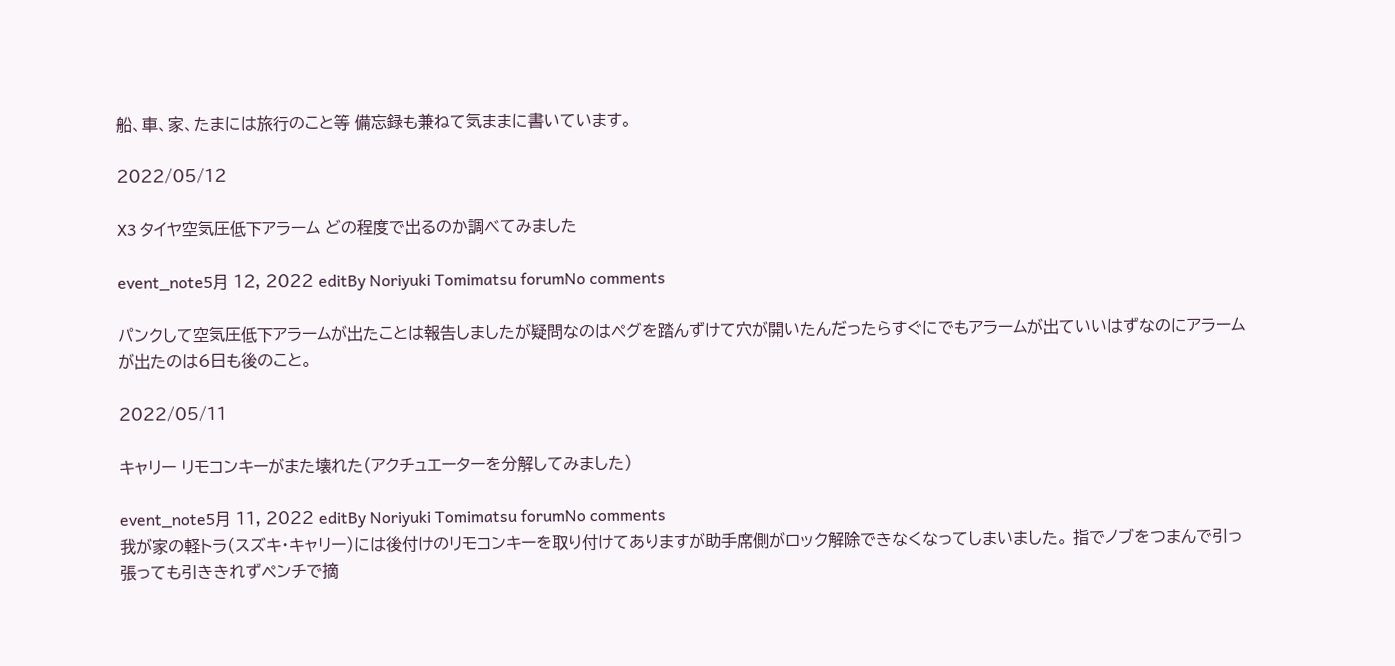船、車、家、たまには旅行のこと等 備忘録も兼ねて気ままに書いています。

2022/05/12

X3 タイヤ空気圧低下アラーム どの程度で出るのか調べてみました

event_note5月 12, 2022 editBy Noriyuki Tomimatsu forumNo comments

パンクして空気圧低下アラームが出たことは報告しましたが疑問なのはペグを踏んずけて穴が開いたんだったらすぐにでもアラームが出ていいはずなのにアラームが出たのは6日も後のこと。

2022/05/11

キャリー リモコンキーがまた壊れた(アクチュエーターを分解してみました)

event_note5月 11, 2022 editBy Noriyuki Tomimatsu forumNo comments
我が家の軽トラ(スズキ・キャリー)には後付けのリモコンキーを取り付けてありますが助手席側がロック解除できなくなってしまいました。 指でノブをつまんで引っ張っても引ききれずペンチで摘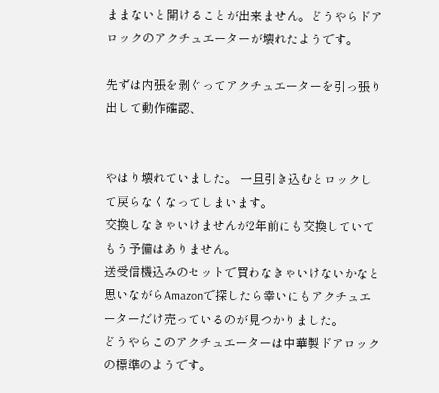ままないと開けることが出来ません。どうやらドアロックのアクチュエーターが壊れたようです。

先ずは内張を剥ぐってアクチュエーターを引っ張り出して動作確認、


やはり壊れていました。 一旦引き込むとロックして戻らなくなってしまいます。
交換しなきゃいけませんが2年前にも交換していてもう予備はありません。
送受信機込みのセットで買わなきゃいけないかなと思いながらAmazonで探したら幸いにもアクチュエーターだけ売っているのが見つかりました。
どうやらこのアクチュエーターは中華製ドアロックの標準のようです。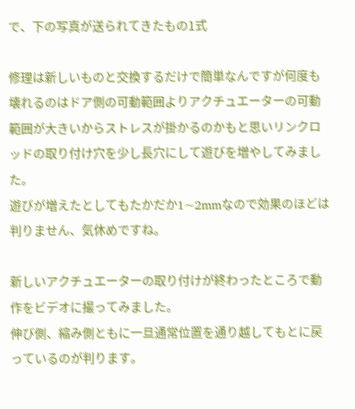で、下の写真が送られてきたもの1式

修理は新しいものと交換するだけで簡単なんですが何度も壊れるのはドア側の可動範囲よりアクチュエーターの可動範囲が大きいからストレスが掛かるのかもと思いリンクロッドの取り付け穴を少し長穴にして遊びを増やしてみました。
遊びが増えたとしてもたかだか1~2mmなので効果のほどは判りません、気休めですね。

新しいアクチュエーターの取り付けが終わったところで動作をビデオに撮ってみました。
伸び側、縮み側ともに一旦通常位置を通り越してもとに戻っているのが判ります。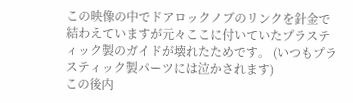この映像の中でドアロックノブのリンクを針金で結わえていますが元々ここに付いていたプラスティック製のガイドが壊れたためです。 (いつもプラスティック製パーツには泣かされます)
この後内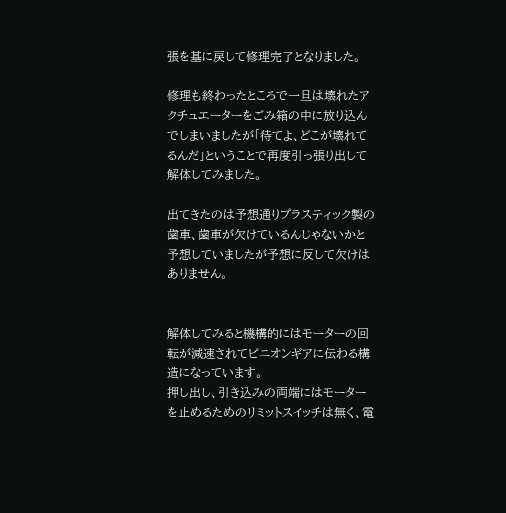張を基に戻して修理完了となりました。

修理も終わったところで一旦は壊れたアクチュエーターをごみ箱の中に放り込んでしまいましたが「待てよ、どこが壊れてるんだ」ということで再度引っ張り出して解体してみました。

出てきたのは予想通りプラスティック製の歯車、歯車が欠けているんじゃないかと予想していましたが予想に反して欠けはありません。


解体してみると機構的にはモーターの回転が減速されてピニオンギアに伝わる構造になっています。
押し出し、引き込みの両端にはモーターを止めるためのリミットスイッチは無く、電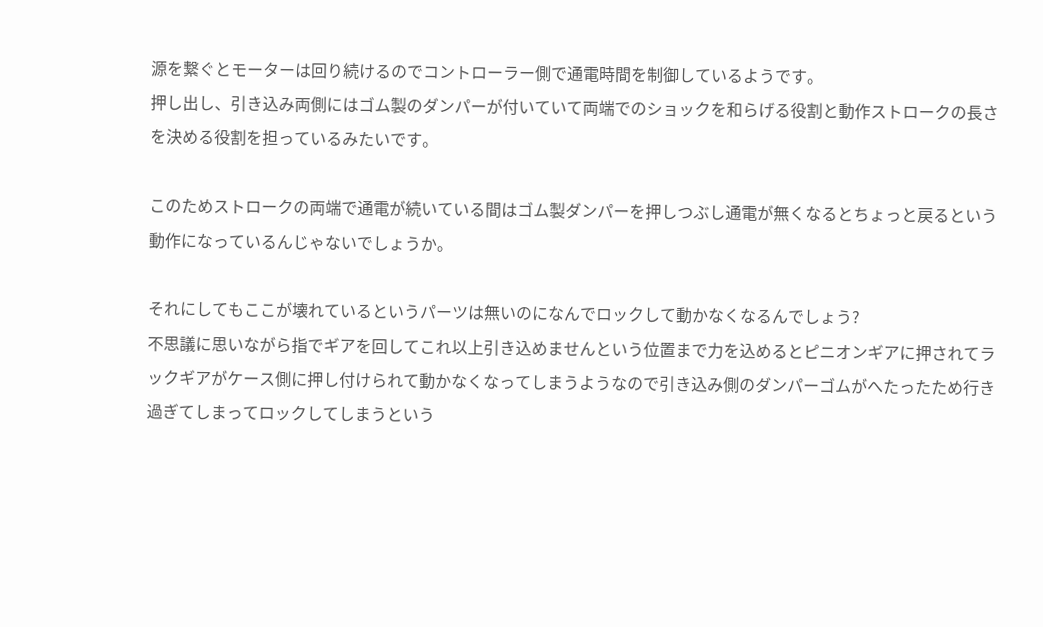源を繋ぐとモーターは回り続けるのでコントローラー側で通電時間を制御しているようです。
押し出し、引き込み両側にはゴム製のダンパーが付いていて両端でのショックを和らげる役割と動作ストロークの長さを決める役割を担っているみたいです。

このためストロークの両端で通電が続いている間はゴム製ダンパーを押しつぶし通電が無くなるとちょっと戻るという動作になっているんじゃないでしょうか。

それにしてもここが壊れているというパーツは無いのになんでロックして動かなくなるんでしょう?
不思議に思いながら指でギアを回してこれ以上引き込めませんという位置まで力を込めるとピニオンギアに押されてラックギアがケース側に押し付けられて動かなくなってしまうようなので引き込み側のダンパーゴムがへたったため行き過ぎてしまってロックしてしまうという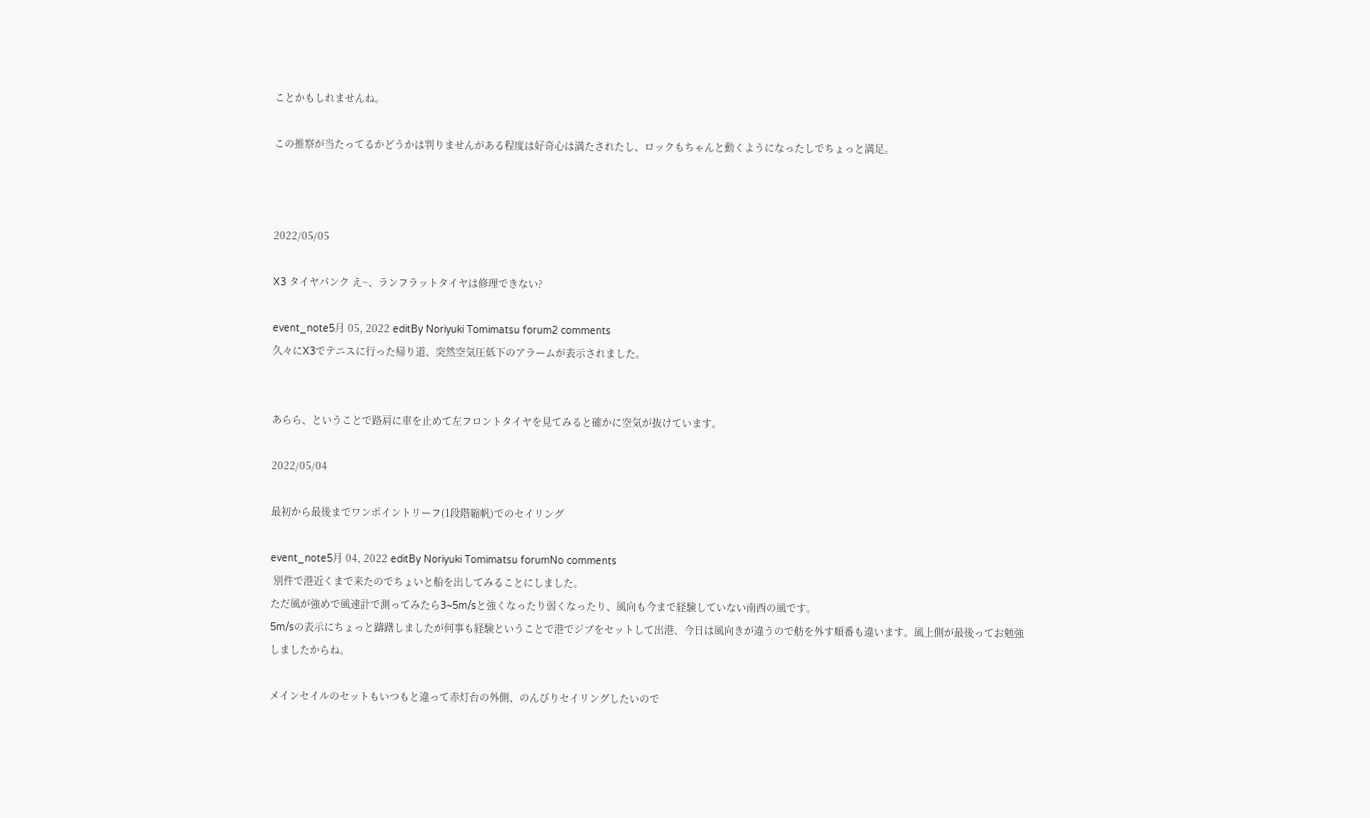ことかもしれませんね。

この推察が当たってるかどうかは判りませんがある程度は好奇心は満たされたし、ロックもちゃんと動くようになったしでちょっと満足。



2022/05/05

X3 タイヤパンク え~、ランフラットタイヤは修理できない?

event_note5月 05, 2022 editBy Noriyuki Tomimatsu forum2 comments
久々にX3でテニスに行った帰り道、突然空気圧低下のアラームが表示されました。


あらら、ということで路肩に車を止めて左フロントタイヤを見てみると確かに空気が抜けています。

2022/05/04

最初から最後までワンポイントリーフ(1段階縮帆)でのセイリング

event_note5月 04, 2022 editBy Noriyuki Tomimatsu forumNo comments
 別件で港近くまで来たのでちょいと船を出してみることにしました。
ただ風が強めで風速計で測ってみたら3~5m/sと強くなったり弱くなったり、風向も今まで経験していない南西の風です。
5m/sの表示にちょっと躊躇しましたが何事も経験ということで港でジブをセットして出港、今日は風向きが違うので舫を外す順番も違います。風上側が最後ってお勉強しましたからね。

メインセイルのセットもいつもと違って赤灯台の外側、のんびりセイリングしたいので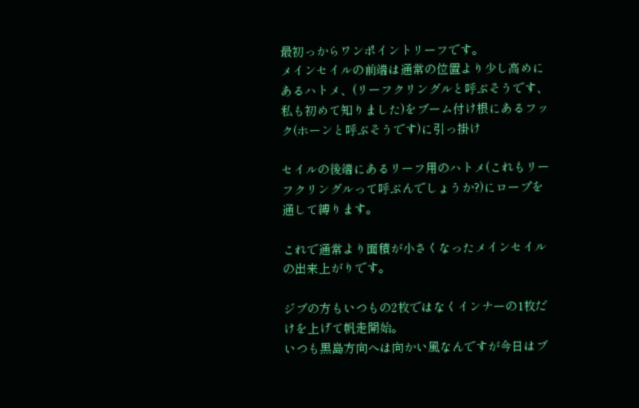最初っからワンポイントリーフです。
メインセイルの前端は通常の位置より少し高めにあるハトメ、(リーフクリングルと呼ぶそうです、私も初めて知りました)をブーム付け根にあるフック(ホーンと呼ぶそうです)に引っ掛け

セイルの後端にあるリーフ用のハトメ(これもリーフクリングルって呼ぶんでしょうか?)にロープを通して縛ります。

これで通常より面積が小さくなったメインセイルの出来上がりです。

ジブの方もいつもの2枚ではなくインナーの1枚だけを上げて帆走開始。
いつも黒島方向へは向かい風なんですが今日はブ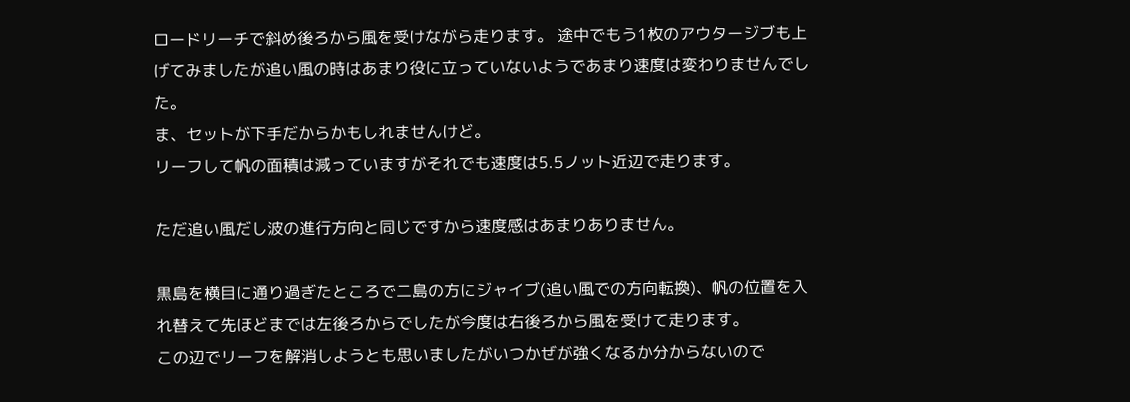ロードリーチで斜め後ろから風を受けながら走ります。 途中でもう1枚のアウタージブも上げてみましたが追い風の時はあまり役に立っていないようであまり速度は変わりませんでした。
ま、セットが下手だからかもしれませんけど。
リーフして帆の面積は減っていますがそれでも速度は5.5ノット近辺で走ります。

ただ追い風だし波の進行方向と同じですから速度感はあまりありません。

黒島を横目に通り過ぎたところで二島の方にジャイブ(追い風での方向転換)、帆の位置を入れ替えて先ほどまでは左後ろからでしたが今度は右後ろから風を受けて走ります。
この辺でリーフを解消しようとも思いましたがいつかぜが強くなるか分からないので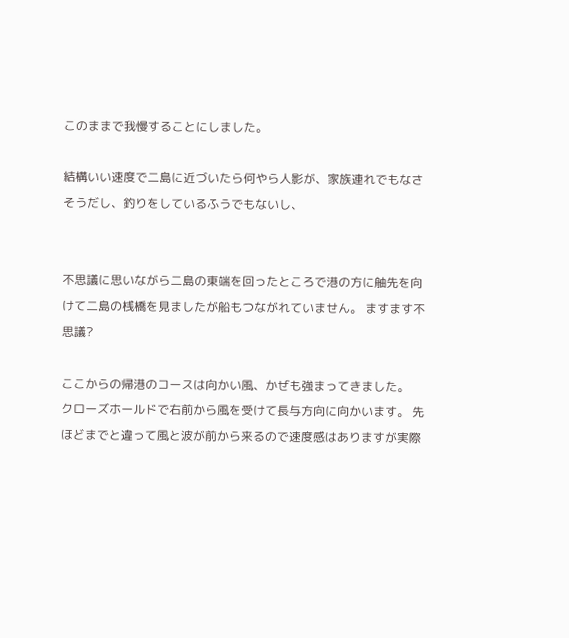このままで我慢することにしました。

結構いい速度で二島に近づいたら何やら人影が、家族連れでもなさそうだし、釣りをしているふうでもないし、


不思議に思いながら二島の東端を回ったところで港の方に舳先を向けて二島の桟橋を見ましたが船もつながれていません。 ますます不思議?

ここからの帰港のコースは向かい風、かぜも強まってきました。
クローズホールドで右前から風を受けて長与方向に向かいます。 先ほどまでと違って風と波が前から来るので速度感はありますが実際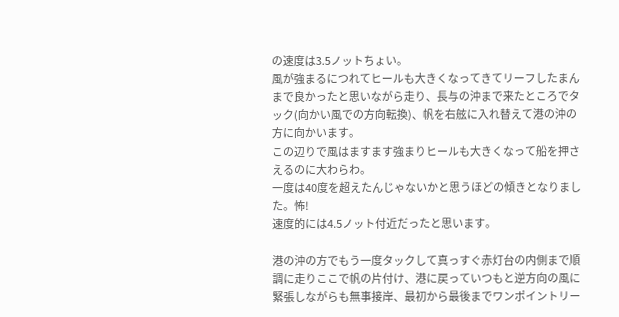の速度は3.5ノットちょい。
風が強まるにつれてヒールも大きくなってきてリーフしたまんまで良かったと思いながら走り、長与の沖まで来たところでタック(向かい風での方向転換)、帆を右舷に入れ替えて港の沖の方に向かいます。
この辺りで風はますます強まりヒールも大きくなって船を押さえるのに大わらわ。
一度は40度を超えたんじゃないかと思うほどの傾きとなりました。怖!
速度的には4.5ノット付近だったと思います。

港の沖の方でもう一度タックして真っすぐ赤灯台の内側まで順調に走りここで帆の片付け、港に戻っていつもと逆方向の風に緊張しながらも無事接岸、最初から最後までワンポイントリー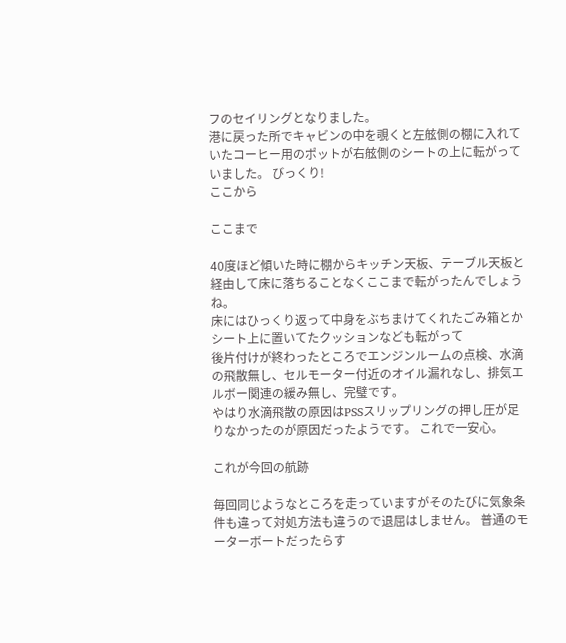フのセイリングとなりました。
港に戻った所でキャビンの中を覗くと左舷側の棚に入れていたコーヒー用のポットが右舷側のシートの上に転がっていました。 びっくり!
ここから

ここまで

40度ほど傾いた時に棚からキッチン天板、テーブル天板と経由して床に落ちることなくここまで転がったんでしょうね。
床にはひっくり返って中身をぶちまけてくれたごみ箱とかシート上に置いてたクッションなども転がって
後片付けが終わったところでエンジンルームの点検、水滴の飛散無し、セルモーター付近のオイル漏れなし、排気エルボー関連の緩み無し、完璧です。
やはり水滴飛散の原因はPSSスリップリングの押し圧が足りなかったのが原因だったようです。 これで一安心。

これが今回の航跡

毎回同じようなところを走っていますがそのたびに気象条件も違って対処方法も違うので退屈はしません。 普通のモーターボートだったらす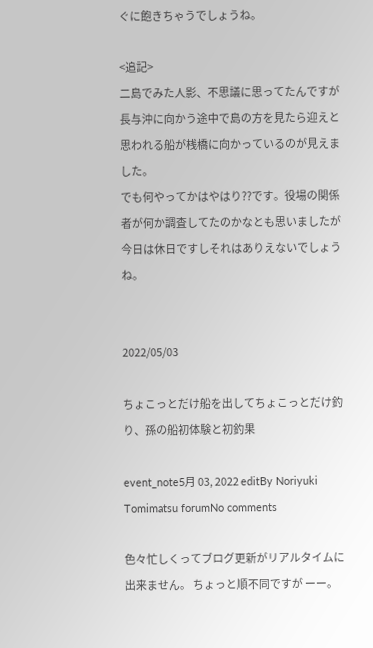ぐに飽きちゃうでしょうね。

<追記>
二島でみた人影、不思議に思ってたんですが長与沖に向かう途中で島の方を見たら迎えと思われる船が桟橋に向かっているのが見えました。
でも何やってかはやはり??です。役場の関係者が何か調査してたのかなとも思いましたが今日は休日ですしそれはありえないでしょうね。


2022/05/03

ちょこっとだけ船を出してちょこっとだけ釣り、孫の船初体験と初釣果

event_note5月 03, 2022 editBy Noriyuki Tomimatsu forumNo comments

色々忙しくってブログ更新がリアルタイムに出来ません。 ちょっと順不同ですが ーー。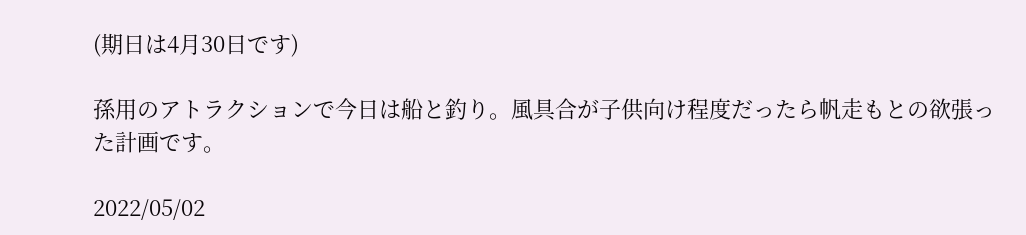(期日は4月30日です)

孫用のアトラクションで今日は船と釣り。風具合が子供向け程度だったら帆走もとの欲張った計画です。

2022/05/02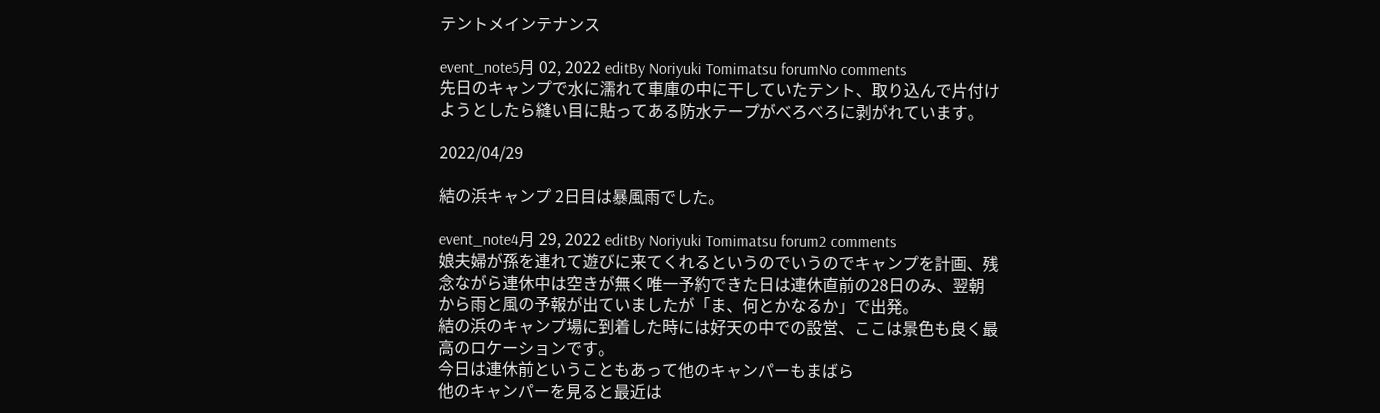テントメインテナンス

event_note5月 02, 2022 editBy Noriyuki Tomimatsu forumNo comments
先日のキャンプで水に濡れて車庫の中に干していたテント、取り込んで片付けようとしたら縫い目に貼ってある防水テープがべろべろに剥がれています。

2022/04/29

結の浜キャンプ 2日目は暴風雨でした。

event_note4月 29, 2022 editBy Noriyuki Tomimatsu forum2 comments
娘夫婦が孫を連れて遊びに来てくれるというのでいうのでキャンプを計画、残念ながら連休中は空きが無く唯一予約できた日は連休直前の28日のみ、翌朝から雨と風の予報が出ていましたが「ま、何とかなるか」で出発。
結の浜のキャンプ場に到着した時には好天の中での設営、ここは景色も良く最高のロケーションです。
今日は連休前ということもあって他のキャンパーもまばら
他のキャンパーを見ると最近は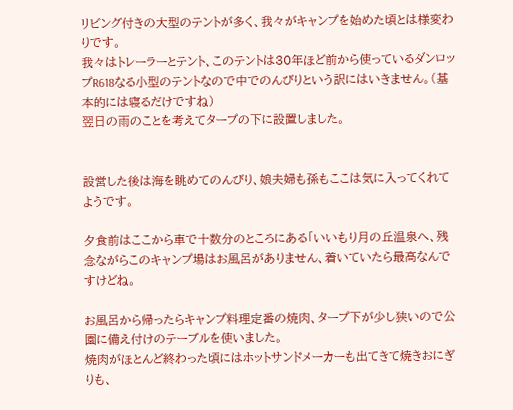リビング付きの大型のテントが多く、我々がキャンプを始めた頃とは様変わりです。
我々はトレーラーとテント、このテントは30年ほど前から使っているダンロップR618なる小型のテントなので中でのんびりという訳にはいきません。(基本的には寝るだけですね)
翌日の雨のことを考えてタープの下に設置しました。


設営した後は海を眺めてのんびり、娘夫婦も孫もここは気に入ってくれてようです。

夕食前はここから車で十数分のところにある「いいもり月の丘温泉へ、残念ながらこのキャンプ場はお風呂がありません、着いていたら最高なんですけどね。

お風呂から帰ったらキャンプ料理定番の焼肉、タープ下が少し狭いので公園に備え付けのテーブルを使いました。
焼肉がほとんど終わった頃にはホットサンドメーカーも出てきて焼きおにぎりも、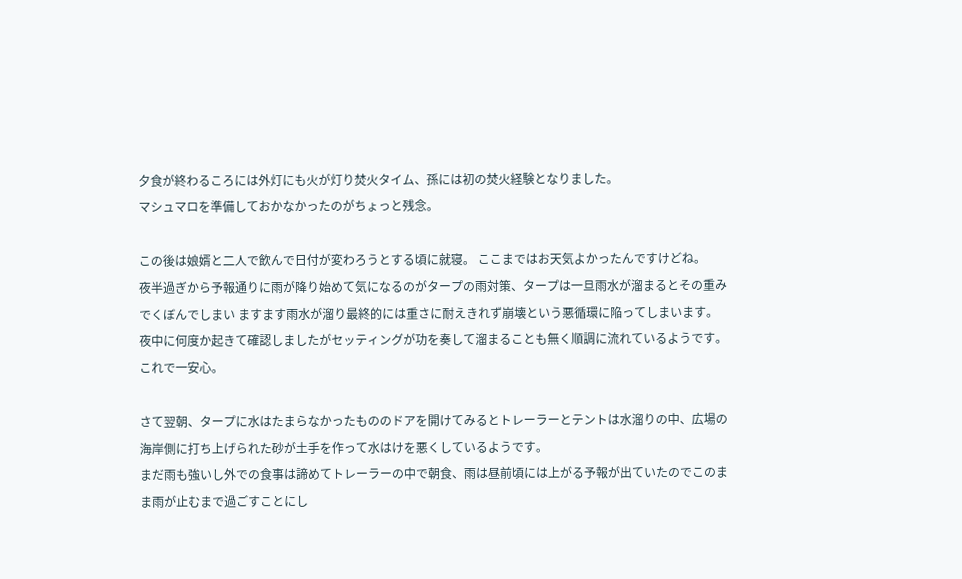夕食が終わるころには外灯にも火が灯り焚火タイム、孫には初の焚火経験となりました。
マシュマロを準備しておかなかったのがちょっと残念。

この後は娘婿と二人で飲んで日付が変わろうとする頃に就寝。 ここまではお天気よかったんですけどね。
夜半過ぎから予報通りに雨が降り始めて気になるのがタープの雨対策、タープは一旦雨水が溜まるとその重みでくぼんでしまい ますます雨水が溜り最終的には重さに耐えきれず崩壊という悪循環に陥ってしまいます。
夜中に何度か起きて確認しましたがセッティングが功を奏して溜まることも無く順調に流れているようです。 これで一安心。

さて翌朝、タープに水はたまらなかったもののドアを開けてみるとトレーラーとテントは水溜りの中、広場の海岸側に打ち上げられた砂が土手を作って水はけを悪くしているようです。
まだ雨も強いし外での食事は諦めてトレーラーの中で朝食、雨は昼前頃には上がる予報が出ていたのでこのまま雨が止むまで過ごすことにし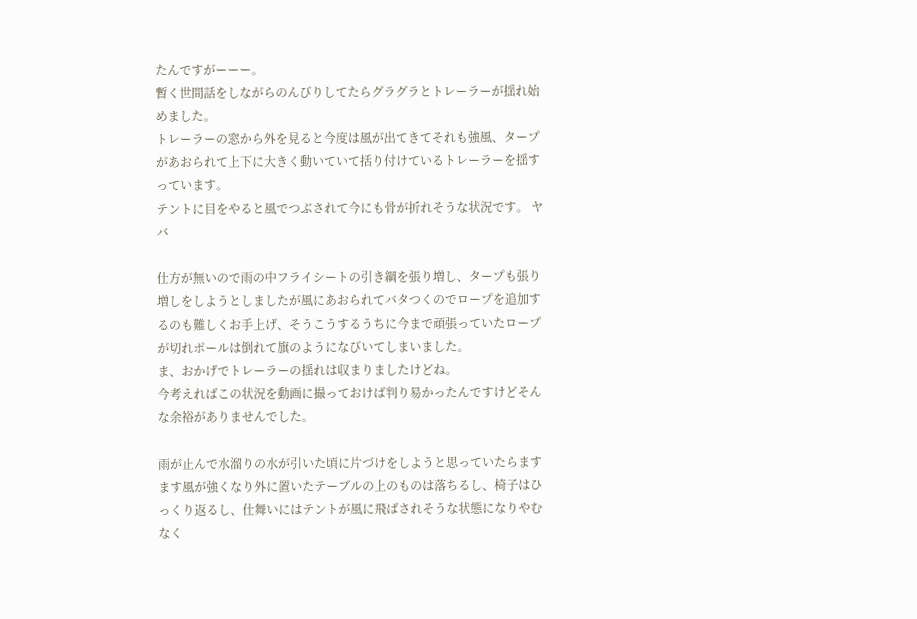たんですがーーー。
暫く世間話をしながらのんびりしてたらグラグラとトレーラーが揺れ始めました。
トレーラーの窓から外を見ると今度は風が出てきてそれも強風、タープがあおられて上下に大きく動いていて括り付けているトレーラーを揺すっています。
テントに目をやると風でつぶされて今にも骨が折れそうな状況です。 ヤバ

仕方が無いので雨の中フライシートの引き綱を張り増し、タープも張り増しをしようとしましたが風にあおられてバタつくのでロープを追加するのも難しくお手上げ、そうこうするうちに今まで頑張っていたロープが切れポールは倒れて旗のようになびいてしまいました。
ま、おかげでトレーラーの揺れは収まりましたけどね。
今考えればこの状況を動画に撮っておけば判り易かったんですけどそんな余裕がありませんでした。

雨が止んで水溜りの水が引いた頃に片づけをしようと思っていたらますます風が強くなり外に置いたテーブルの上のものは落ちるし、椅子はひっくり返るし、仕舞いにはテントが風に飛ばされそうな状態になりやむなく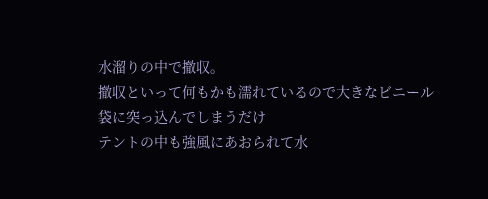水溜りの中で撤収。
撤収といって何もかも濡れているので大きなビニール袋に突っ込んでしまうだけ
テントの中も強風にあおられて水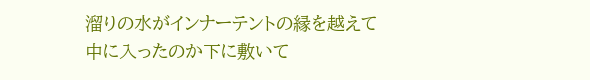溜りの水がインナーテントの縁を越えて中に入ったのか下に敷いて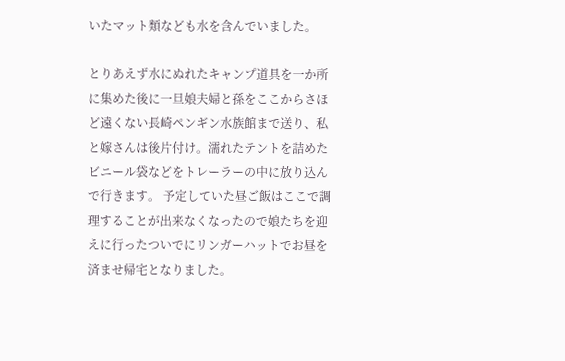いたマット類なども水を含んでいました。

とりあえず水にぬれたキャンプ道具を一か所に集めた後に一旦娘夫婦と孫をここからさほど遠くない長崎ペンギン水族館まで送り、私と嫁さんは後片付け。濡れたテントを詰めたビニール袋などをトレーラーの中に放り込んで行きます。 予定していた昼ご飯はここで調理することが出来なくなったので娘たちを迎えに行ったついでにリンガーハットでお昼を済ませ帰宅となりました。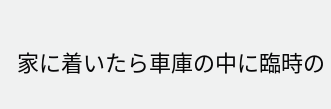家に着いたら車庫の中に臨時の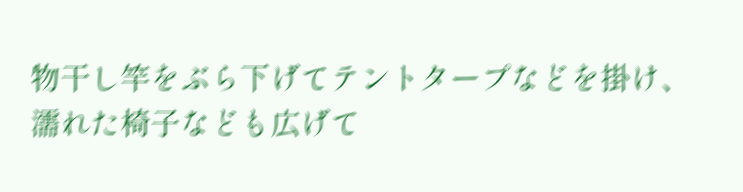物干し竿をぶら下げてテントタープなどを掛け、濡れた椅子なども広げて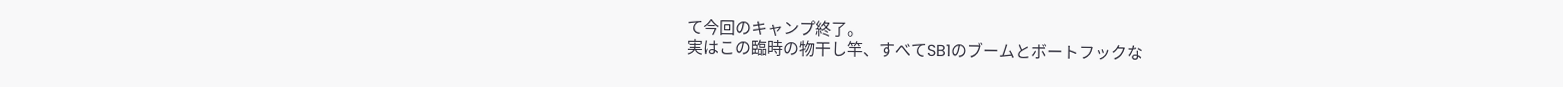て今回のキャンプ終了。
実はこの臨時の物干し竿、すべてSB1のブームとボートフックな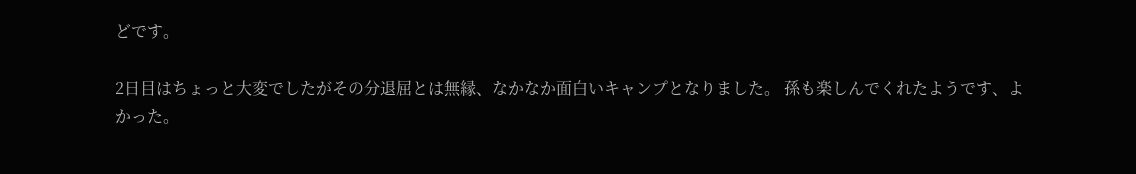どです。

2日目はちょっと大変でしたがその分退屈とは無縁、なかなか面白いキャンプとなりました。 孫も楽しんでくれたようです、よかった。